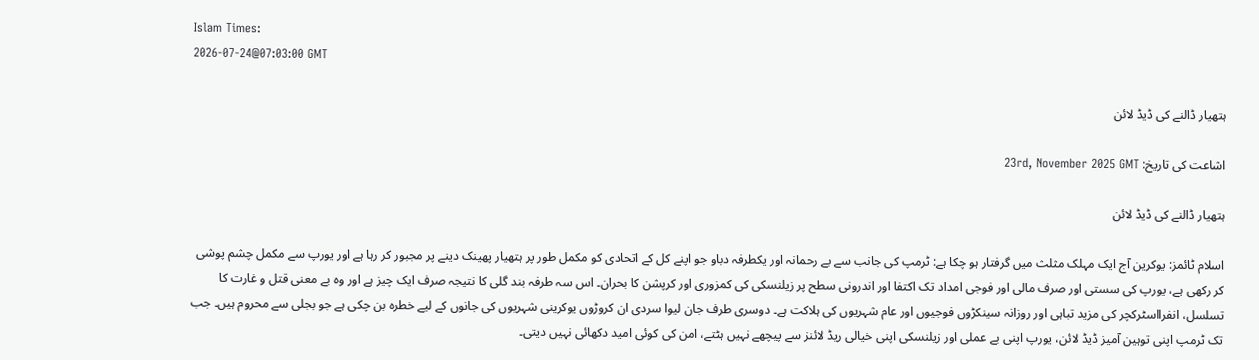Islam Times:
2026-07-24@07:03:00 GMT

ہتھیار ڈالنے کی ڈیڈ لائن

اشاعت کی تاریخ: 23rd, November 2025 GMT

ہتھیار ڈالنے کی ڈیڈ لائن

اسلام ٹائمز: یوکرین آج ایک مہلک مثلث میں گرفتار ہو چکا ہے: ٹرمپ کی جانب سے بے رحمانہ اور یکطرفہ دباو جو اپنے کل کے اتحادی کو مکمل طور پر ہتھیار پھینک دینے پر مجبور کر رہا ہے اور یورپ سے مکمل چشم پوشی کر رکھی ہے، یورپ کی سستی اور صرف مالی اور فوجی امداد تک اکتفا اور اندرونی سطح پر زیلنسکی کی کمزوری اور کرپشن کا بحران۔ اس سہ طرفہ بند گلی کا نتیجہ صرف ایک چیز ہے اور وہ بے معنی قتل و غارت کا تسلسل، انفرااسٹرکچر کی مزید تباہی اور روزانہ سینکڑوں فوجیوں اور عام شہریوں کی ہلاکت ہے۔ دوسری طرف جان لیوا سردی ان کروڑوں یوکرینی شہریوں کی جانوں کے لیے خطرہ بن چکی ہے جو بجلی سے محروم ہیں۔ جب تک ٹرمپ اپنی توہین آمیز ڈیڈ لائن، یورپ اپنی بے عملی اور زیلنسکی اپنی خیالی ریڈ لائنز سے پیچھے نہیں ہٹتے، امن کی کوئی امید دکھائی نہیں دیتی۔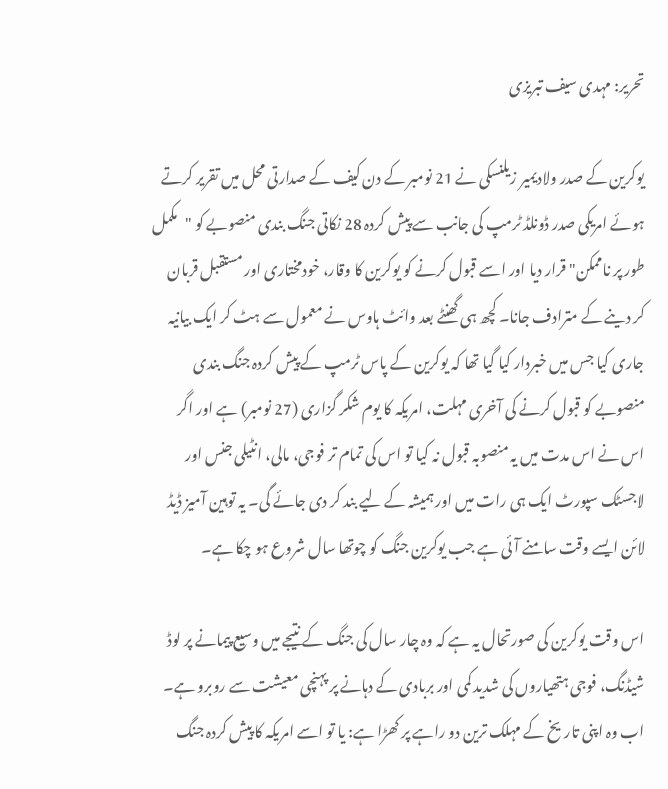تحریر: مہدی سیف تبریزی

یوکرین کے صدر ولادیمیر زیلنسکی نے 21 نومبر کے دن کیف کے صدارتی محل میں تقریر کرتے ہوئے امریکی صدر ڈونلڈ ٹرمپ کی جانب سے پیش کردہ 28 نکاتی جنگ بندی منصوبے کو "مکمل طور پر ناممکن" قرار دیا اور اسے قبول کرنے کو یوکرین کا وقار، خودمختاری اور مستقبل قربان کر دینے کے مترادف جانا۔ کچھ ہی گھنٹے بعد وائٹ ہاوس نے معمول سے ہٹ کر ایک بیانیہ جاری کیا جس میں خبردار کیا گیا تھا کہ یوکرین کے پاس ٹرمپ کے پیش کردہ جنگ بندی منصوبے کو قبول کرنے کی آخری مہلت، امریکہ کا یوم شکر گزاری (27 نومبر) ہے اور اگر اس نے اس مدت میں یہ منصوبہ قبول نہ کیا تو اس کی تمام تر فوجی، مالی، انٹیلی جنس اور لاجسٹک سپورٹ ایک ہی رات میں اور ہمیشہ کے لیے بند کر دی جائے گی۔ یہ توہین آمیز ڈیڈ لائن ایسے وقت سامنے آئی ہے جب یوکرین جنگ کو چوتھا سال شروع ہو چکا ہے۔

اس وقت یوکرین کی صورتحال یہ ہے کہ وہ چار سال کی جنگ کے نتیجے میں وسیع پیمانے پر لوڈ شیڈنگ، فوجی ہتھیاروں کی شدید کمی اور بربادی کے دہانے پر پہنچی معیشت سے روبرو ہے۔ اب وہ اپنی تاریخ کے مہلک ترین دو راہے پر کھڑا ہے: یا تو اسے امریکہ کا پیش کردہ جنگ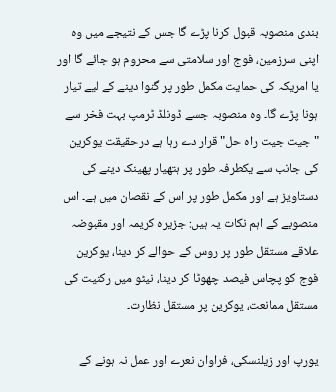بندی منصوبہ قبول کرنا پڑے گا جس کے نتیجے میں وہ اپنی سرزمین، فوج اور سلامتی سے محروم ہو جائے گا اور یا امریکہ کی حمایت مکمل طور پر گنوا دینے کے لیے تیار ہونا پڑے گا۔ وہ منصوبہ جسے ڈونلڈ ٹرمپ بہت فخر سے "جیت جیت راہ حل" قرار دے رہا ہے درحقیقت یوکرین کی جانب سے یکطرفہ طور پر ہتھیار پھینک دینے کی دستاویز ہے اور مکمل طور پر اس کے نقصان میں ہے۔ اس منصوبے کے اہم نکات یہ ہیں: جزیرہ کریمہ اور مقبوضہ علاقے مستقل طور پر روس کے حوالے کر دینا، یوکرین فوج کو پچاس فیصد چھوٹا کر دینا، نیٹو میں رکنیت کی مستقل ممانعت، یوکرین پر مستقل نظارت۔

یورپ اور زیلنسکی، فراوان نعرے اور عمل نہ ہونے کے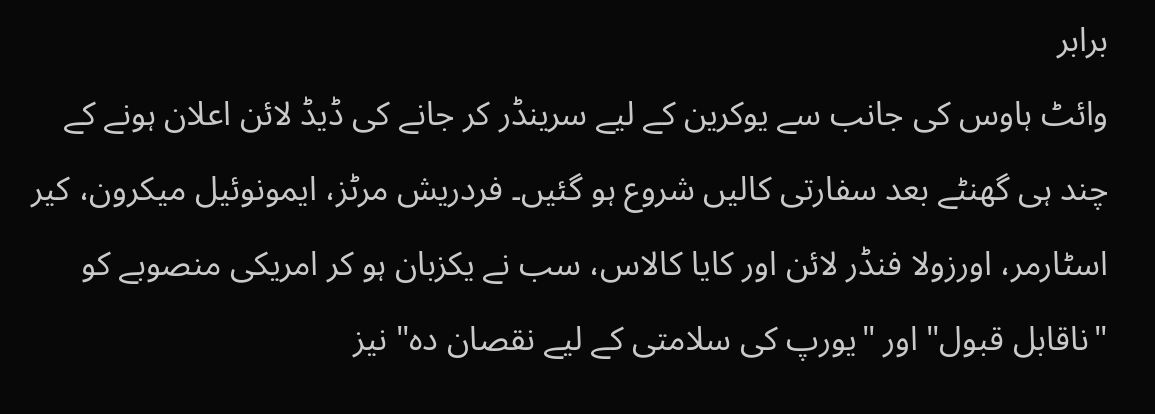برابر
وائٹ ہاوس کی جانب سے یوکرین کے لیے سرینڈر کر جانے کی ڈیڈ لائن اعلان ہونے کے چند ہی گھنٹے بعد سفارتی کالیں شروع ہو گئیں۔ فردریش مرٹز، ایمونوئیل میکرون، کیر اسٹارمر، اورزولا فنڈر لائن اور کایا کالاس، سب نے یکزبان ہو کر امریکی منصوبے کو "ناقابل قبول" اور "یورپ کی سلامتی کے لیے نقصان دہ" نیز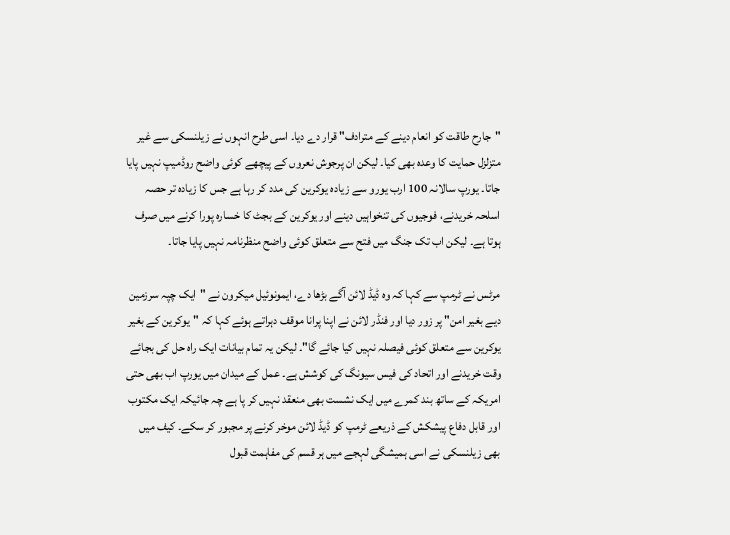"جارح طاقت کو انعام دینے کے مترادف" قرار دے دیا۔ اسی طرح انہوں نے زیلنسکی سے غیر متزلزل حمایت کا وعدہ بھی کیا۔ لیکن ان پرجوش نعروں کے پیچھے کوئی واضح روڈمیپ نہیں پایا جاتا۔ یورپ سالانہ 100 ارب یورو سے زیادہ یوکرین کی مدد کر رہا ہے جس کا زیادہ تر حصہ اسلحہ خریدنے، فوجیوں کی تنخواہیں دینے اور یوکرین کے بجٹ کا خسارہ پورا کرنے میں صرف ہوتا ہے۔ لیکن اب تک جنگ میں فتح سے متعلق کوئی واضح منظرنامہ نہیں پایا جاتا۔

مرٹس نے ٹرمپ سے کہا کہ وہ ڈیڈ لائن آگے بڑھا دے، ایمونوئیل میکرون نے "ایک چپہ سرزمین دیے بغیر امن" پر زور دیا اور فنڈر لائن نے اپنا پرانا موقف دہراتے ہوئے کہا کہ "یوکرین کے بغیر یوکرین سے متعلق کوئی فیصلہ نہیں کیا جائے گا"۔ لیکن یہ تمام بیانات ایک راہ حل کی بجائے وقت خریدنے اور اتحاد کی فیس سیونگ کی کوشش ہے۔ عمل کے میدان میں یورپ اب بھی حتی امریکہ کے ساتھ بند کمرے میں ایک نشست بھی منعقد نہیں کر پا ہے چہ جائیکہ ایک مکتوب اور قابل دفاع پیشکش کے ذریعے ٹرمپ کو ڈیڈ لائن موخر کرنے پر مجبور کر سکے۔ کیف میں بھی زیلنسکی نے اسی ہمیشگی لہجے میں ہر قسم کی مفاہمت قبول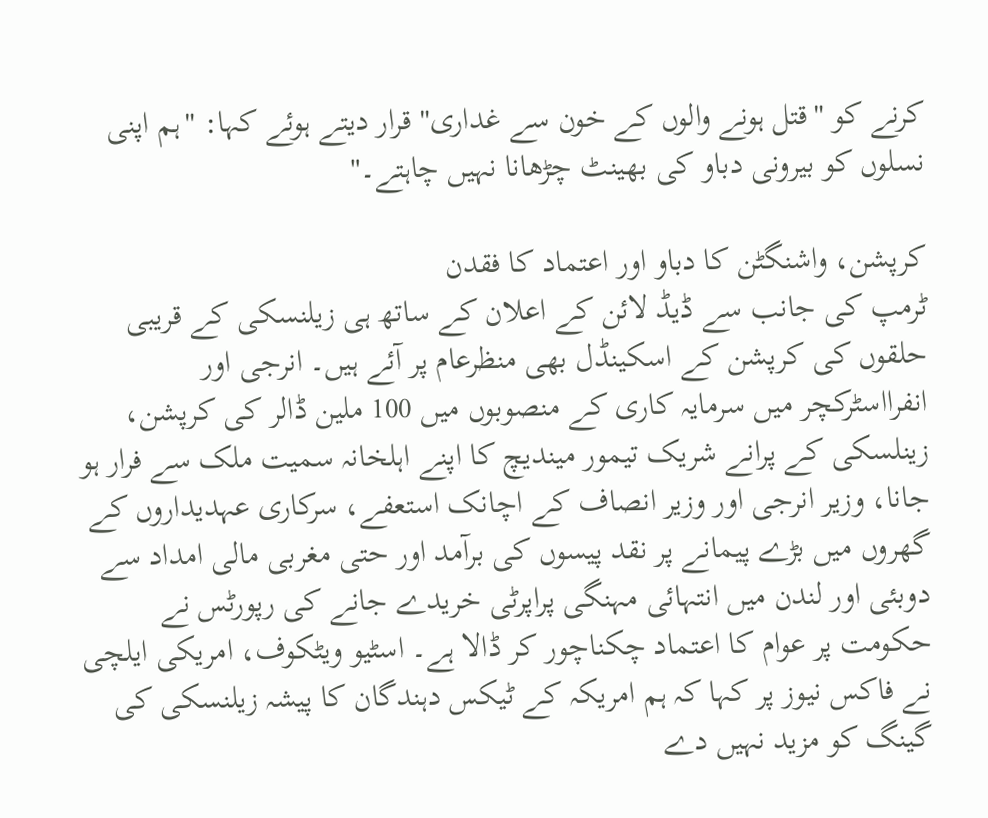کرنے کو "قتل ہونے والوں کے خون سے غداری" قرار دیتے ہوئے کہا: "ہم اپنی نسلوں کو بیرونی دباو کی بھینٹ چڑھانا نہیں چاہتے۔"

کرپشن، واشنگٹن کا دباو اور اعتماد کا فقدن
ٹرمپ کی جانب سے ڈیڈ لائن کے اعلان کے ساتھ ہی زیلنسکی کے قریبی حلقوں کی کرپشن کے اسکینڈل بھی منظرعام پر آئے ہیں۔ انرجی اور انفرااسٹرکچر میں سرمایہ کاری کے منصوبوں میں 100 ملین ڈالر کی کرپشن، زینلسکی کے پرانے شریک تیمور میندیچ کا اپنے اہلخانہ سمیت ملک سے فرار ہو جانا، وزیر انرجی اور وزیر انصاف کے اچانک استعفے، سرکاری عہدیداروں کے گھروں میں بڑے پیمانے پر نقد پیسوں کی برآمد اور حتی مغربی مالی امداد سے دوبئی اور لندن میں انتہائی مہنگی پراپرٹی خریدے جانے کی رپورٹس نے حکومت پر عوام کا اعتماد چکناچور کر ڈالا ہے۔ اسٹیو ویٹکوف، امریکی ایلچی نے فاکس نیوز پر کہا کہ ہم امریکہ کے ٹیکس دہندگان کا پیشہ زیلنسکی کی گینگ کو مزید نہیں دے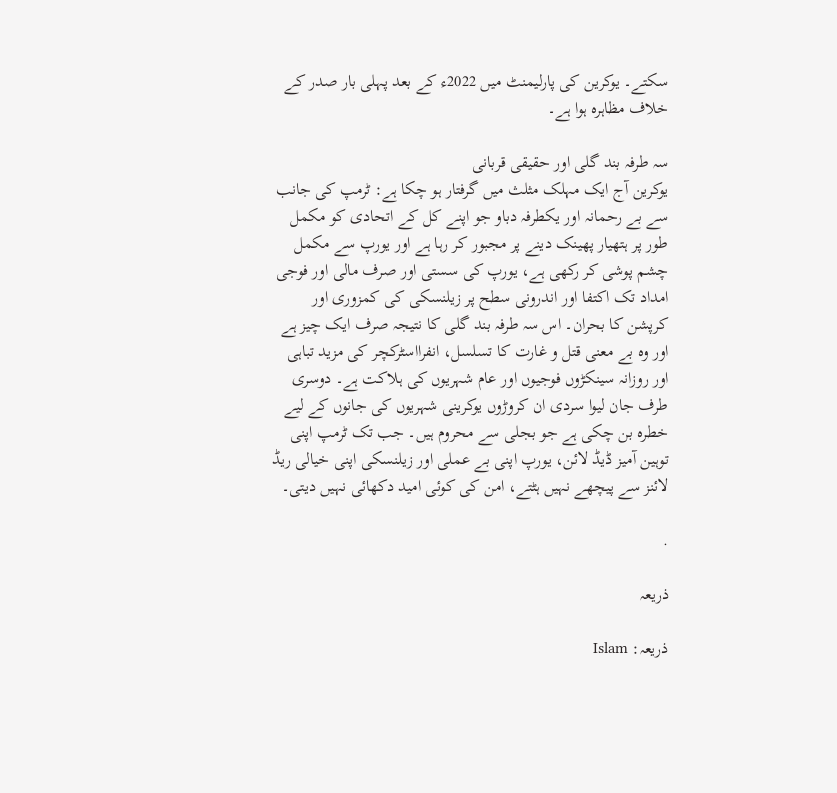سکتے۔ یوکرین کی پارلیمنٹ میں 2022ء کے بعد پہلی بار صدر کے خلاف مظاہرہ ہوا ہے۔

سہ طرفہ بند گلی اور حقیقی قربانی
یوکرین آج ایک مہلک مثلث میں گرفتار ہو چکا ہے: ٹرمپ کی جانب سے بے رحمانہ اور یکطرفہ دباو جو اپنے کل کے اتحادی کو مکمل طور پر ہتھیار پھینک دینے پر مجبور کر رہا ہے اور یورپ سے مکمل چشم پوشی کر رکھی ہے، یورپ کی سستی اور صرف مالی اور فوجی امداد تک اکتفا اور اندرونی سطح پر زیلنسکی کی کمزوری اور کرپشن کا بحران۔ اس سہ طرفہ بند گلی کا نتیجہ صرف ایک چیز ہے اور وہ بے معنی قتل و غارت کا تسلسل، انفرااسٹرکچر کی مزید تباہی اور روزانہ سینکڑوں فوجیوں اور عام شہریوں کی ہلاکت ہے۔ دوسری طرف جان لیوا سردی ان کروڑوں یوکرینی شہریوں کی جانوں کے لیے خطرہ بن چکی ہے جو بجلی سے محروم ہیں۔ جب تک ٹرمپ اپنی توہین آمیز ڈیڈ لائن، یورپ اپنی بے عملی اور زیلنسکی اپنی خیالی ریڈ لائنز سے پیچھے نہیں ہٹتے، امن کی کوئی امید دکھائی نہیں دیتی۔

.

ذریعہ

ذریعہ: Islam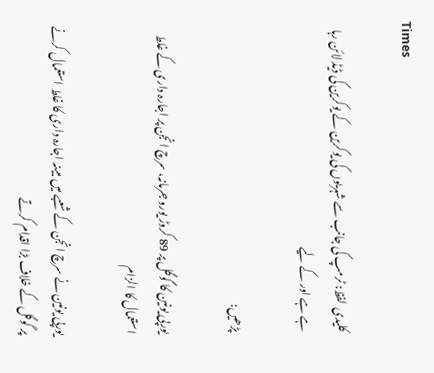Times

کلیدی لفظ: ٹرمپ کی جانب سے شہریوں کی یوکرین کے یوکرین کی ڈیڈ لائن رہا ہے ہے اور کے لیے

پڑھیں:

یورپی یونین کا گوگل پر 89 کروڑ یورو جرمانہ، سرچ انجن پر اجارہ داری کے غلط استعمال کا الزام

یورپی یونین نے سرچ انجن کے شعبے میں مبینہ اجارہ داری کا غلط استعمال کرنے پر گوگل کے خلاف بڑا اقدام کرتے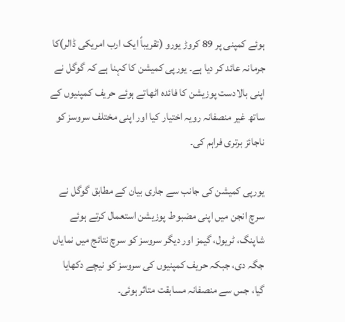ہوئے کمپنی پر 89 کروڑ یورو (تقریباً ایک ارب امریکی ڈالر)کا جرمانہ عائد کر دیا ہے۔ یورپی کمیشن کا کہنا ہے کہ گوگل نے اپنی بالادست پوزیشن کا فائدہ اٹھاتے ہوئے حریف کمپنیوں کے ساتھ غیر منصفانہ رویہ اختیار کیا اور اپنی مختلف سروسز کو ناجائز برتری فراہم کی۔

یورپی کمیشن کی جانب سے جاری بیان کے مطابق گوگل نے سرچ انجن میں اپنی مضبوط پوزیشن استعمال کرتے ہوئے شاپنگ، ٹریول، گیمز اور دیگر سروسز کو سرچ نتائج میں نمایاں جگہ دی، جبکہ حریف کمپنیوں کی سروسز کو نیچے دکھایا گیا، جس سے منصفانہ مسابقت متاثر ہوئی۔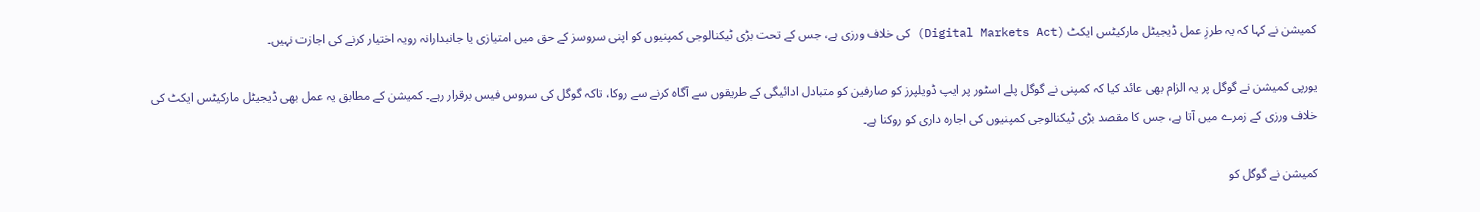کمیشن نے کہا کہ یہ طرزِ عمل ڈیجیٹل مارکیٹس ایکٹ (Digital Markets Act) کی خلاف ورزی ہے، جس کے تحت بڑی ٹیکنالوجی کمپنیوں کو اپنی سروسز کے حق میں امتیازی یا جانبدارانہ رویہ اختیار کرنے کی اجازت نہیں۔

یورپی کمیشن نے گوگل پر یہ الزام بھی عائد کیا کہ کمپنی نے گوگل پلے اسٹور پر ایپ ڈویلپرز کو صارفین کو متبادل ادائیگی کے طریقوں سے آگاہ کرنے سے روکا، تاکہ گوگل کی سروس فیس برقرار رہے۔ کمیشن کے مطابق یہ عمل بھی ڈیجیٹل مارکیٹس ایکٹ کی خلاف ورزی کے زمرے میں آتا ہے، جس کا مقصد بڑی ٹیکنالوجی کمپنیوں کی اجارہ داری کو روکنا ہے۔

کمیشن نے گوگل کو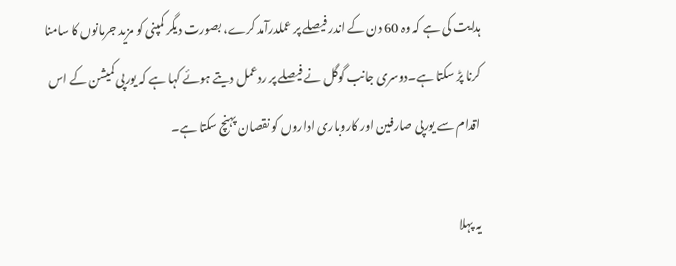ہدایت کی ہے کہ وہ 60 دن کے اندر فیصلے پر عملدرآمد کرے، بصورت دیگر کمپنی کو مزید جرمانوں کا سامنا کرنا پڑ سکتا ہے۔دوسری جانب گوگل نے فیصلے پر ردعمل دیتے ہوئے کہا ہے کہ یورپی کمیشن کے اس اقدام سے یورپی صارفین اور کاروباری اداروں کو نقصان پہنچ سکتا ہے۔

یہ پہلا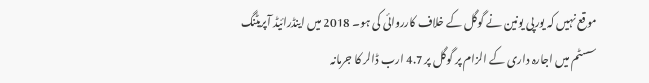موقع نہیں کہ یورپی یونین نے گوگل کے خلاف کارروائی کی ہو۔ 2018 میں اینڈرائیڈ آپریٹنگ سسٹم میں اجارہ داری کے الزام پر گوگل پر 4.7 ارب ڈالر کا جرمانہ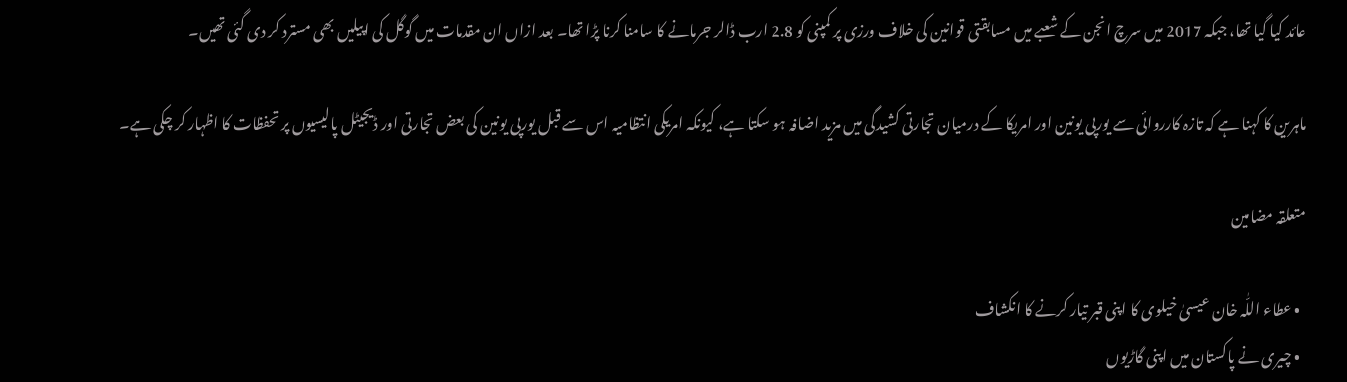عائد کیا گیا تھا، جبکہ 2017 میں سرچ انجن کے شعبے میں مسابقتی قوانین کی خلاف ورزی پر کمپنی کو 2.8 ارب ڈالر جرمانے کا سامنا کرنا پڑا تھا۔ بعد ازاں ان مقدمات میں گوگل کی اپیلیں بھی مسترد کر دی گئی تھیں۔

ماہرین کا کہنا ہے کہ تازہ کارروائی سے یورپی یونین اور امریکا کے درمیان تجارتی کشیدگی میں مزید اضافہ ہو سکتا ہے، کیونکہ امریکی انتظامیہ اس سے قبل یورپی یونین کی بعض تجارتی اور ڈیجیٹل پالیسیوں پر تحفظات کا اظہار کر چکی ہے۔

متعلقہ مضامین

  • عطاء اللّٰہ خان عیسیٰ خیلوی کا اپنی قبر تیار کرنے کا انکشاف
  • چیری نے پاکستان میں اپنی گاڑیوں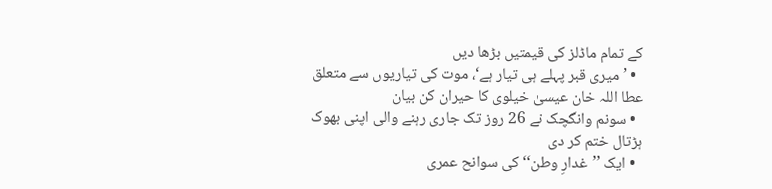کے تمام ماڈلز کی قیمتیں بڑھا دیں
  • ’میری قبر پہلے ہی تیار ہے‘، موت کی تیاریوں سے متعلق عطا اللہ خان عیسیٰ خیلوی کا حیران کن بیان
  • سونم وانگچک نے 26 روز تک جاری رہنے والی اپنی بھوک ہڑتال ختم کر دی
  • ایک ’’غدارِ وطن‘‘ کی سوانح عمری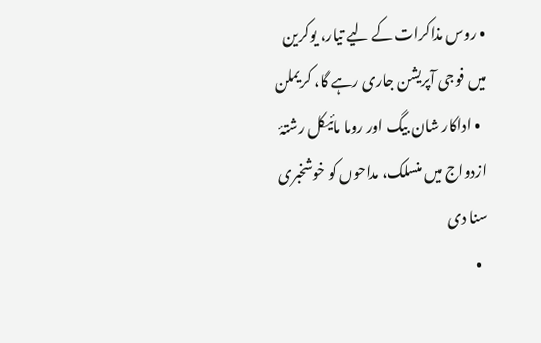• روس مذاکرات کے لیے تیار، یوکرین میں فوجی آپریشن جاری رہے گا، کریملن
  • اداکار شان بیگ اور روما مائیکل رشتۂ ازدواج میں منسلک، مداحوں کو خوشخبری سنا دی
  •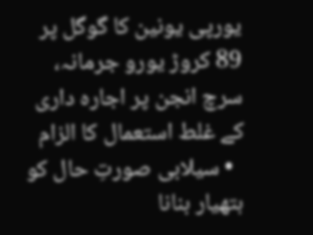یورپی یونین کا گوگل پر 89 کروڑ یورو جرمانہ، سرچ انجن پر اجارہ داری کے غلط استعمال کا الزام
  • سیلابی صورتِ حال کو ہتھیار بنانا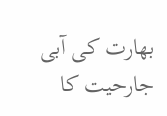بھارت کی آبی جارحیت کا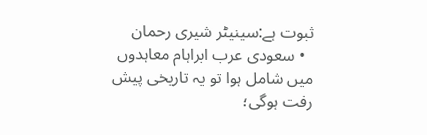ثبوت ہے:سینیٹر شیری رحمان
  • سعودی عرب ابراہام معاہدوں میں شامل ہوا تو یہ تاریخی پیش رفت ہوگی؛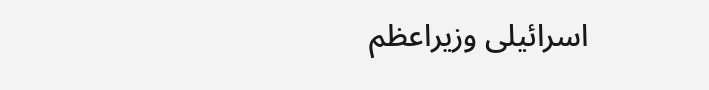اسرائیلی وزیراعظم